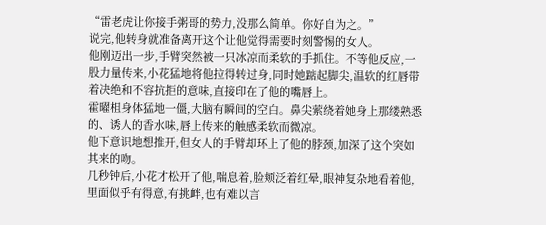“雷老虎让你接手粥哥的势力,没那么简单。你好自为之。”
说完,他转身就准备离开这个让他觉得需要时刻警惕的女人。
他刚迈出一步,手臂突然被一只冰凉而柔软的手抓住。不等他反应,一股力量传来,小花猛地将他拉得转过身,同时她踮起脚尖,温软的红唇带着决绝和不容抗拒的意味,直接印在了他的嘴唇上。
霍曜柤身体猛地一僵,大脑有瞬间的空白。鼻尖萦绕着她身上那缕熟悉的、诱人的香水味,唇上传来的触感柔软而微凉。
他下意识地想推开,但女人的手臂却环上了他的脖颈,加深了这个突如其来的吻。
几秒钟后,小花才松开了他,喘息着,脸颊泛着红晕,眼神复杂地看着他,里面似乎有得意,有挑衅,也有难以言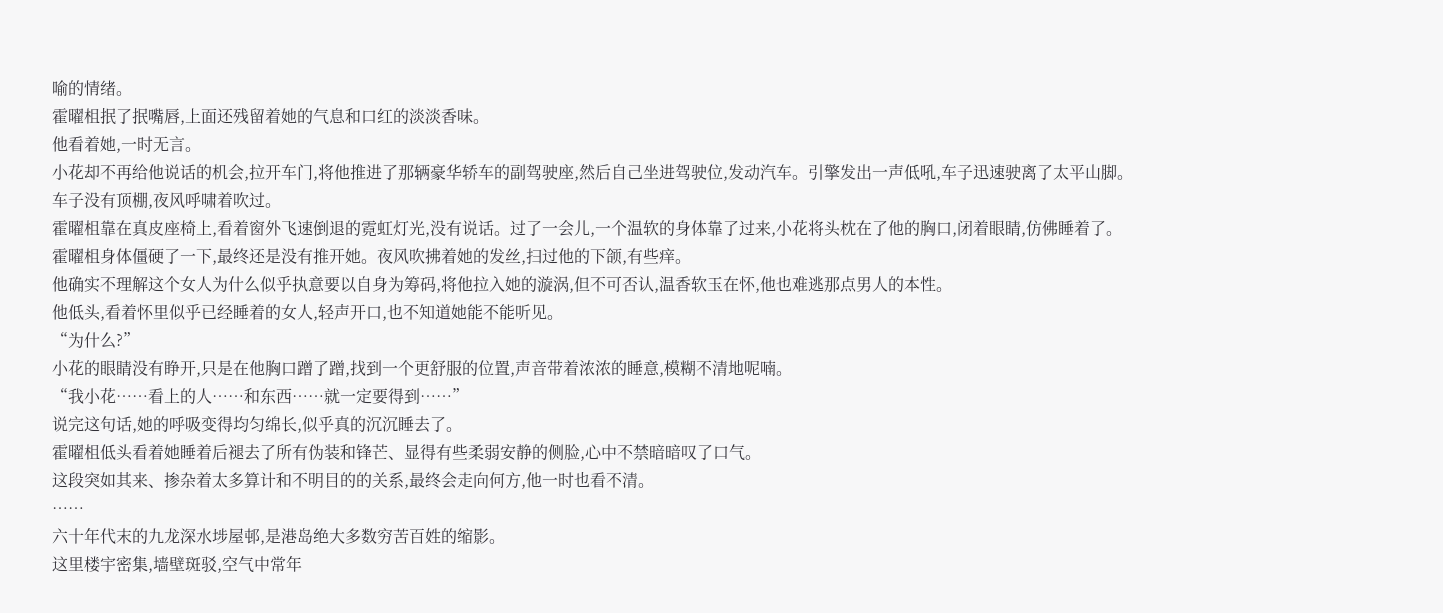喻的情绪。
霍曜柤抿了抿嘴唇,上面还残留着她的气息和口红的淡淡香味。
他看着她,一时无言。
小花却不再给他说话的机会,拉开车门,将他推进了那辆豪华轿车的副驾驶座,然后自己坐进驾驶位,发动汽车。引擎发出一声低吼,车子迅速驶离了太平山脚。
车子没有顶棚,夜风呼啸着吹过。
霍曜柤靠在真皮座椅上,看着窗外飞速倒退的霓虹灯光,没有说话。过了一会儿,一个温软的身体靠了过来,小花将头枕在了他的胸口,闭着眼睛,仿佛睡着了。
霍曜柤身体僵硬了一下,最终还是没有推开她。夜风吹拂着她的发丝,扫过他的下颌,有些痒。
他确实不理解这个女人为什么似乎执意要以自身为筹码,将他拉入她的漩涡,但不可否认,温香软玉在怀,他也难逃那点男人的本性。
他低头,看着怀里似乎已经睡着的女人,轻声开口,也不知道她能不能听见。
“为什么?”
小花的眼睛没有睁开,只是在他胸口蹭了蹭,找到一个更舒服的位置,声音带着浓浓的睡意,模糊不清地呢喃。
“我小花……看上的人……和东西……就一定要得到……”
说完这句话,她的呼吸变得均匀绵长,似乎真的沉沉睡去了。
霍曜柤低头看着她睡着后褪去了所有伪装和锋芒、显得有些柔弱安静的侧脸,心中不禁暗暗叹了口气。
这段突如其来、掺杂着太多算计和不明目的的关系,最终会走向何方,他一时也看不清。
……
六十年代末的九龙深水埗屋邨,是港岛绝大多数穷苦百姓的缩影。
这里楼宇密集,墙壁斑驳,空气中常年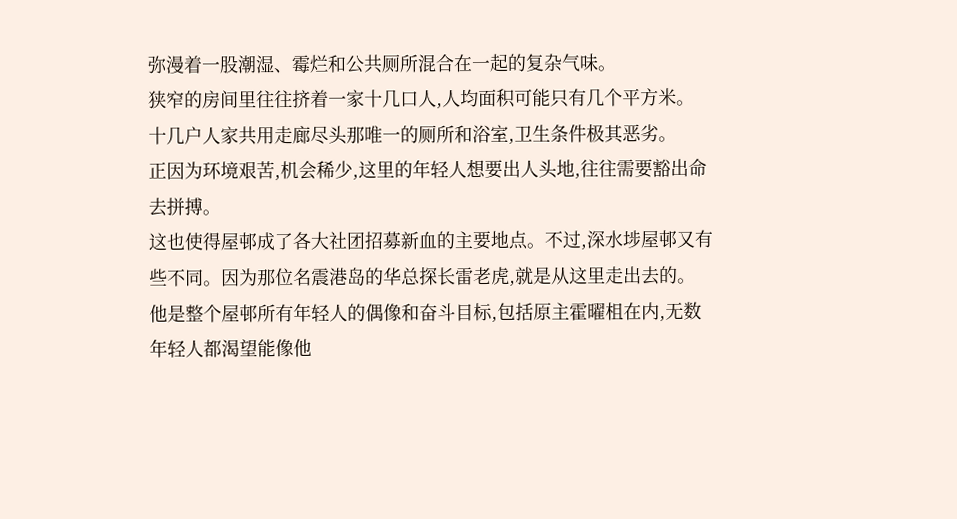弥漫着一股潮湿、霉烂和公共厕所混合在一起的复杂气味。
狭窄的房间里往往挤着一家十几口人,人均面积可能只有几个平方米。
十几户人家共用走廊尽头那唯一的厕所和浴室,卫生条件极其恶劣。
正因为环境艰苦,机会稀少,这里的年轻人想要出人头地,往往需要豁出命去拼搏。
这也使得屋邨成了各大社团招募新血的主要地点。不过,深水埗屋邨又有些不同。因为那位名震港岛的华总探长雷老虎,就是从这里走出去的。
他是整个屋邨所有年轻人的偶像和奋斗目标,包括原主霍曜柤在内,无数年轻人都渴望能像他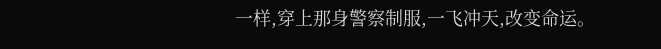一样,穿上那身警察制服,一飞冲天,改变命运。